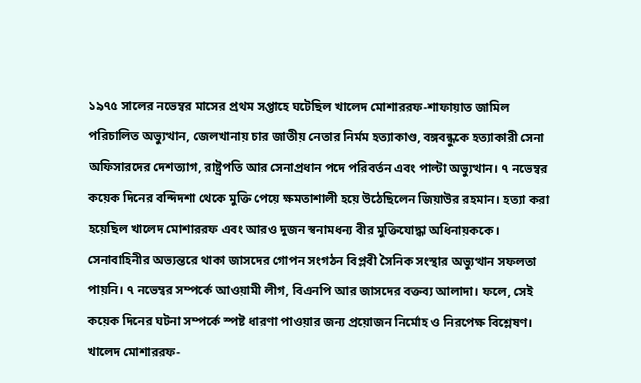১৯৭৫ সালের নভেম্বর মাসের প্রথম সপ্তাহে ঘটেছিল খালেদ মোশাররফ-শাফায়াত জামিল পরিচালিত অভ্যুত্থান, জেলখানায় চার জাতীয় নেতার নির্মম হত্যাকাণ্ড, বঙ্গবন্ধুকে হত্যাকারী সেনা অফিসারদের দেশত্যাগ, রাষ্ট্রপতি আর সেনাপ্রধান পদে পরিবর্তন এবং পাল্টা অভ্যুত্থান। ৭ নভেম্বর কয়েক দিনের বন্দিদশা থেকে মুক্তি পেয়ে ক্ষমতাশালী হয়ে উঠেছিলেন জিয়াউর রহমান। হত্যা করা হয়েছিল খালেদ মোশাররফ এবং আরও দুজন স্বনামধন্য বীর মুক্তিযোদ্ধা অধিনায়ককে। সেনাবাহিনীর অভ্যন্তরে থাকা জাসদের গোপন সংগঠন বিপ্লবী সৈনিক সংস্থার অভ্যুত্থান সফলতা পায়নি। ৭ নভেম্বর সম্পর্কে আওয়ামী লীগ, বিএনপি আর জাসদের বক্তব্য আলাদা। ফলে, সেই কয়েক দিনের ঘটনা সম্পর্কে স্পষ্ট ধারণা পাওয়ার জন্য প্রয়োজন নির্মোহ ও নিরপেক্ষ বিশ্লেষণ।
খালেদ মোশাররফ-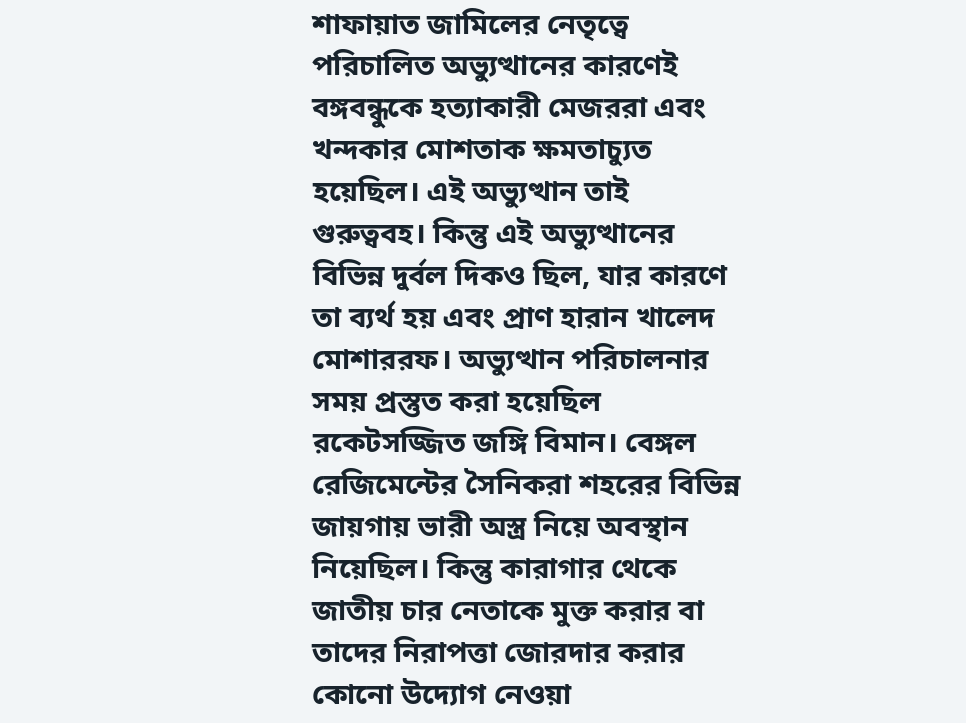শাফায়াত জামিলের নেতৃত্বে পরিচালিত অভ্যুত্থানের কারণেই বঙ্গবন্ধুকে হত্যাকারী মেজররা এবং খন্দকার মোশতাক ক্ষমতাচ্যুত হয়েছিল। এই অভ্যুত্থান তাই গুরুত্ববহ। কিন্তু এই অভ্যুত্থানের বিভিন্ন দুর্বল দিকও ছিল, যার কারণে তা ব্যর্থ হয় এবং প্রাণ হারান খালেদ মোশাররফ। অভ্যুত্থান পরিচালনার সময় প্রস্তুত করা হয়েছিল রকেটসজ্জিত জঙ্গি বিমান। বেঙ্গল রেজিমেন্টের সৈনিকরা শহরের বিভিন্ন জায়গায় ভারী অস্ত্র নিয়ে অবস্থান নিয়েছিল। কিন্তু কারাগার থেকে জাতীয় চার নেতাকে মুক্ত করার বা তাদের নিরাপত্তা জোরদার করার কোনো উদ্যোগ নেওয়া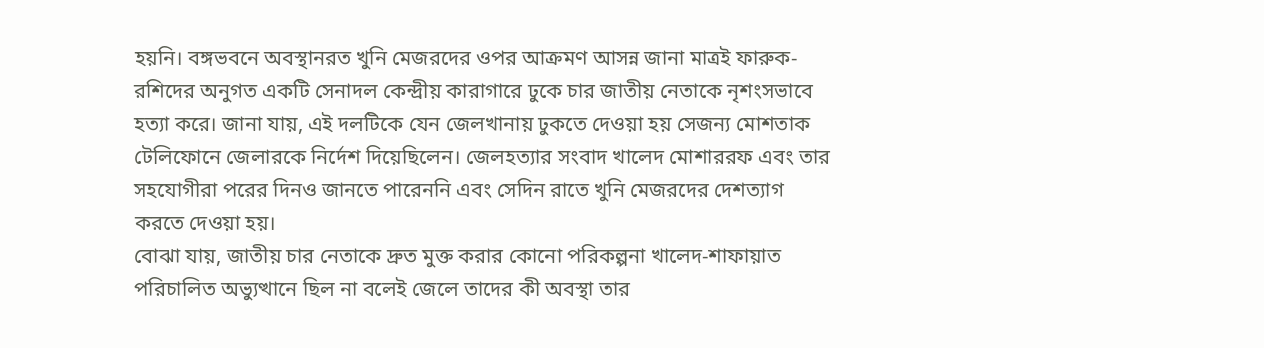হয়নি। বঙ্গভবনে অবস্থানরত খুনি মেজরদের ওপর আক্রমণ আসন্ন জানা মাত্রই ফারুক-রশিদের অনুগত একটি সেনাদল কেন্দ্রীয় কারাগারে ঢুকে চার জাতীয় নেতাকে নৃশংসভাবে হত্যা করে। জানা যায়, এই দলটিকে যেন জেলখানায় ঢুকতে দেওয়া হয় সেজন্য মোশতাক টেলিফোনে জেলারকে নির্দেশ দিয়েছিলেন। জেলহত্যার সংবাদ খালেদ মোশাররফ এবং তার সহযোগীরা পরের দিনও জানতে পারেননি এবং সেদিন রাতে খুনি মেজরদের দেশত্যাগ করতে দেওয়া হয়।
বোঝা যায়, জাতীয় চার নেতাকে দ্রুত মুক্ত করার কোনো পরিকল্পনা খালেদ-শাফায়াত পরিচালিত অভ্যুত্থানে ছিল না বলেই জেলে তাদের কী অবস্থা তার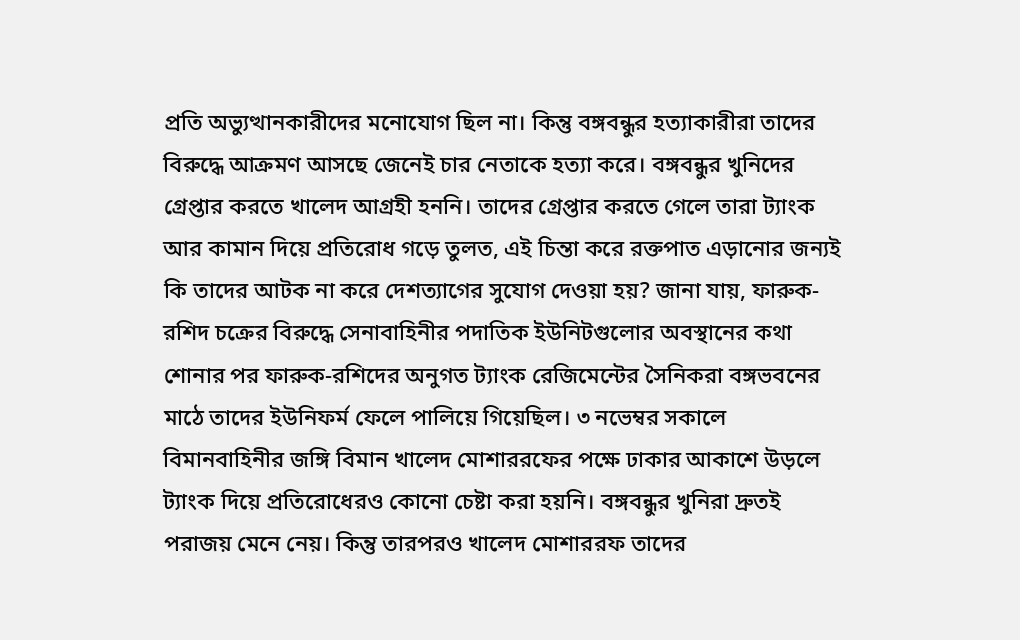প্রতি অভ্যুত্থানকারীদের মনোযোগ ছিল না। কিন্তু বঙ্গবন্ধুর হত্যাকারীরা তাদের বিরুদ্ধে আক্রমণ আসছে জেনেই চার নেতাকে হত্যা করে। বঙ্গবন্ধুর খুনিদের গ্রেপ্তার করতে খালেদ আগ্রহী হননি। তাদের গ্রেপ্তার করতে গেলে তারা ট্যাংক আর কামান দিয়ে প্রতিরোধ গড়ে তুলত, এই চিন্তা করে রক্তপাত এড়ানোর জন্যই কি তাদের আটক না করে দেশত্যাগের সুযোগ দেওয়া হয়? জানা যায়, ফারুক-রশিদ চক্রের বিরুদ্ধে সেনাবাহিনীর পদাতিক ইউনিটগুলোর অবস্থানের কথা শোনার পর ফারুক-রশিদের অনুগত ট্যাংক রেজিমেন্টের সৈনিকরা বঙ্গভবনের মাঠে তাদের ইউনিফর্ম ফেলে পালিয়ে গিয়েছিল। ৩ নভেম্বর সকালে বিমানবাহিনীর জঙ্গি বিমান খালেদ মোশাররফের পক্ষে ঢাকার আকাশে উড়লে ট্যাংক দিয়ে প্রতিরোধেরও কোনো চেষ্টা করা হয়নি। বঙ্গবন্ধুর খুনিরা দ্রুতই পরাজয় মেনে নেয়। কিন্তু তারপরও খালেদ মোশাররফ তাদের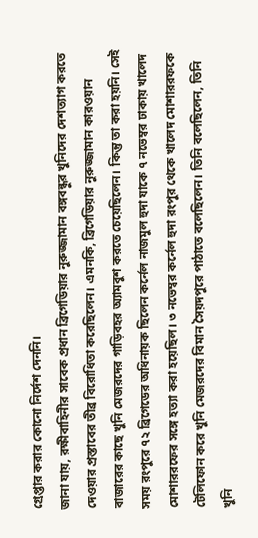গ্রেপ্তার করার কোনো নির্দেশ দেননি।
জানা যায়, রক্ষীবাহিনীর সাবেক প্রধান ব্রিগেডিয়ার নুরুজ্জামান বঙ্গবন্ধুর খুনিদের দেশত্যাগ করতে দেওয়ার প্রস্তাবের তীব্র বিরোধিতা করেছিলেন। এমনকি, ব্রিগেডিয়ার নুরুজ্জামান কারওয়ান বাজারের কাছে খুনি মেজরদের গাড়িবহর অ্যামবুশ করতে চেয়েছিলেন। কিন্তু তা করা হয়নি। সেই সময় রংপুরে ৭২ ব্রিগেডের অধিনায়ক ছিলেন কর্নেল নাজমুল হুদা যাকে ৭ নভেম্বর ঢাকায় খালেদ মোশাররফের সঙ্গে হত্যা করা হয়েছিল। ৩ নভেম্বর কর্নেল হুদা রংপুর থেকে খালেদ মোশাররফকে টেলিফোন করে খুনি মেজরদের বিমান সৈয়দপুরে পাঠাতে বলেছিলেন। তিনি বলেছিলেন, তিনি খুনি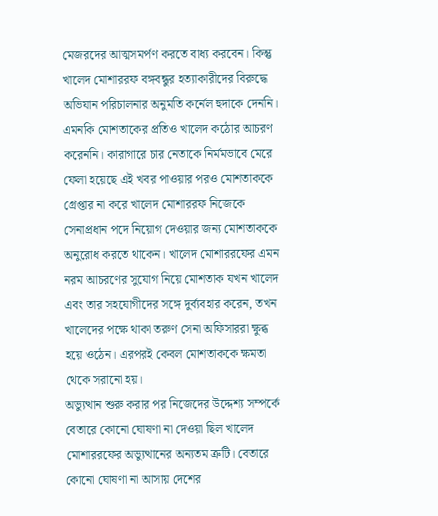মেজরদের আত্মসমর্পণ করতে বাধ্য করবেন। কিন্তু খালেদ মোশাররফ বঙ্গবন্ধুর হত্যাকারীদের বিরুদ্ধে অভিযান পরিচালনার অনুমতি কর্নেল হুদাকে দেননি। এমনকি মোশতাকের প্রতিও খালেদ কঠোর আচরণ করেননি। কারাগারে চার নেতাকে নির্মমভাবে মেরে ফেলা হয়েছে এই খবর পাওয়ার পরও মোশতাককে গ্রেপ্তার না করে খালেদ মোশাররফ নিজেকে সেনাপ্রধান পদে নিয়োগ দেওয়ার জন্য মোশতাককে অনুরোধ করতে থাকেন। খালেদ মোশাররফের এমন নরম আচরণের সুযোগ নিয়ে মোশতাক যখন খালেদ এবং তার সহযোগীদের সঙ্গে দুর্ব্যবহার করেন, তখন খালেদের পক্ষে থাকা তরুণ সেনা অফিসাররা ক্ষুব্ধ হয়ে ওঠেন। এরপরই কেবল মোশতাককে ক্ষমতা থেকে সরানো হয়।
অভ্যুত্থান শুরু করার পর নিজেদের উদ্দেশ্য সম্পর্কে বেতারে কোনো ঘোষণা না দেওয়া ছিল খালেদ মোশাররফের অভ্যুত্থানের অন্যতম ত্রুটি। বেতারে কোনো ঘোষণা না আসায় দেশের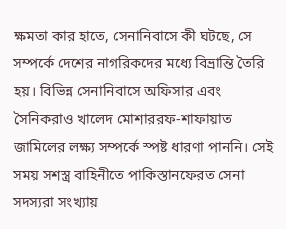ক্ষমতা কার হাতে, সেনানিবাসে কী ঘটছে, সে সম্পর্কে দেশের নাগরিকদের মধ্যে বিভ্রান্তি তৈরি হয়। বিভিন্ন সেনানিবাসে অফিসার এবং সৈনিকরাও খালেদ মোশাররফ-শাফায়াত জামিলের লক্ষ্য সম্পর্কে স্পষ্ট ধারণা পাননি। সেই সময় সশস্ত্র বাহিনীতে পাকিস্তানফেরত সেনা সদস্যরা সংখ্যায়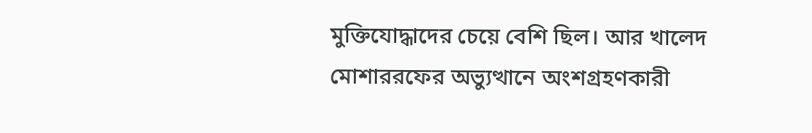মুক্তিযোদ্ধাদের চেয়ে বেশি ছিল। আর খালেদ মোশাররফের অভ্যুত্থানে অংশগ্রহণকারী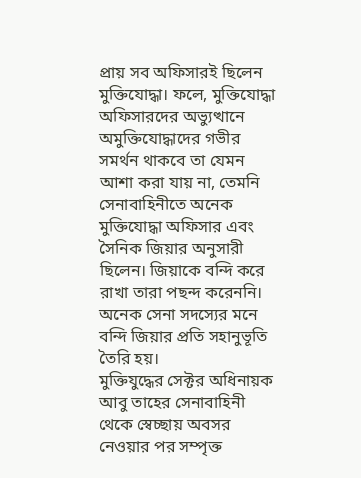প্রায় সব অফিসারই ছিলেন মুক্তিযোদ্ধা। ফলে, মুক্তিযোদ্ধা অফিসারদের অভ্যুত্থানে অমুক্তিযোদ্ধাদের গভীর সমর্থন থাকবে তা যেমন আশা করা যায় না, তেমনি সেনাবাহিনীতে অনেক মুক্তিযোদ্ধা অফিসার এবং সৈনিক জিয়ার অনুসারী ছিলেন। জিয়াকে বন্দি করে রাখা তারা পছন্দ করেননি। অনেক সেনা সদস্যের মনে বন্দি জিয়ার প্রতি সহানুভূতি তৈরি হয়।
মুক্তিযুদ্ধের সেক্টর অধিনায়ক আবু তাহের সেনাবাহিনী থেকে স্বেচ্ছায় অবসর নেওয়ার পর সম্পৃক্ত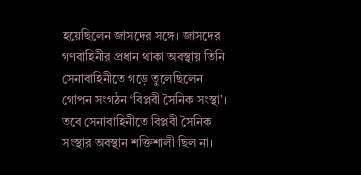হয়েছিলেন জাসদের সঙ্গে। জাসদের গণবাহিনীর প্রধান থাকা অবস্থায় তিনি সেনাবাহিনীতে গড়ে তুলেছিলেন গোপন সংগঠন ‘বিপ্লবী সৈনিক সংস্থা’। তবে সেনাবাহিনীতে বিপ্লবী সৈনিক সংস্থার অবস্থান শক্তিশালী ছিল না।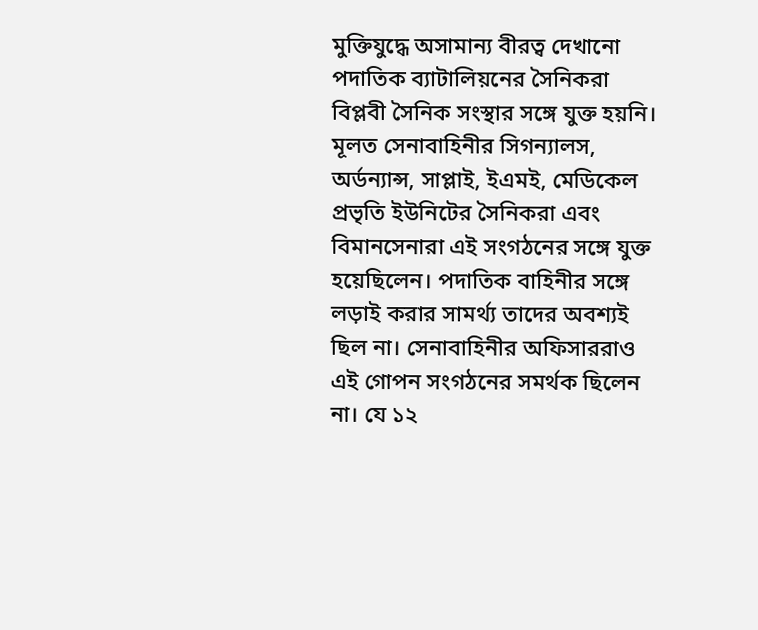মুক্তিযুদ্ধে অসামান্য বীরত্ব দেখানো পদাতিক ব্যাটালিয়নের সৈনিকরা বিপ্লবী সৈনিক সংস্থার সঙ্গে যুক্ত হয়নি। মূলত সেনাবাহিনীর সিগন্যালস, অর্ডন্যান্স, সাপ্লাই, ইএমই, মেডিকেল প্রভৃতি ইউনিটের সৈনিকরা এবং বিমানসেনারা এই সংগঠনের সঙ্গে যুক্ত হয়েছিলেন। পদাতিক বাহিনীর সঙ্গে লড়াই করার সামর্থ্য তাদের অবশ্যই ছিল না। সেনাবাহিনীর অফিসাররাও এই গোপন সংগঠনের সমর্থক ছিলেন না। যে ১২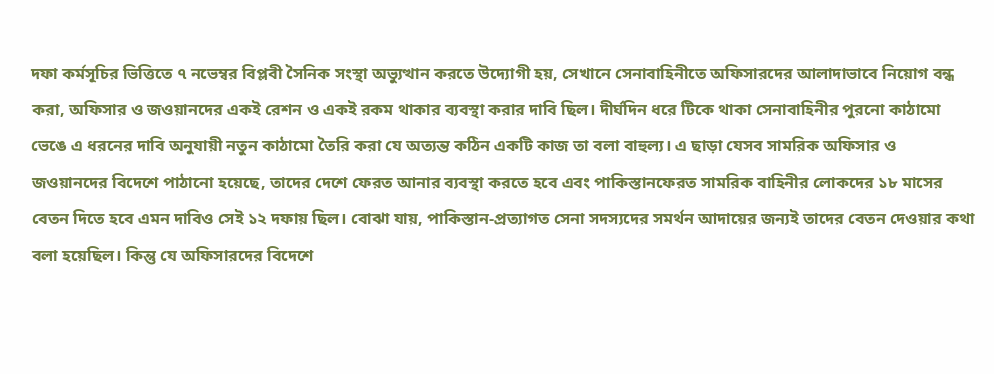দফা কর্মসূচির ভিত্তিতে ৭ নভেম্বর বিপ্লবী সৈনিক সংস্থা অভ্যুত্থান করতে উদ্যোগী হয়, সেখানে সেনাবাহিনীতে অফিসারদের আলাদাভাবে নিয়োগ বন্ধ করা, অফিসার ও জওয়ানদের একই রেশন ও একই রকম থাকার ব্যবস্থা করার দাবি ছিল। দীর্ঘদিন ধরে টিকে থাকা সেনাবাহিনীর পুরনো কাঠামো ভেঙে এ ধরনের দাবি অনুযায়ী নতুন কাঠামো তৈরি করা যে অত্যন্ত কঠিন একটি কাজ তা বলা বাহুল্য। এ ছাড়া যেসব সামরিক অফিসার ও জওয়ানদের বিদেশে পাঠানো হয়েছে, তাদের দেশে ফেরত আনার ব্যবস্থা করতে হবে এবং পাকিস্তানফেরত সামরিক বাহিনীর লোকদের ১৮ মাসের বেতন দিতে হবে এমন দাবিও সেই ১২ দফায় ছিল। বোঝা যায়, পাকিস্তান-প্রত্যাগত সেনা সদস্যদের সমর্থন আদায়ের জন্যই তাদের বেতন দেওয়ার কথা বলা হয়েছিল। কিন্তু যে অফিসারদের বিদেশে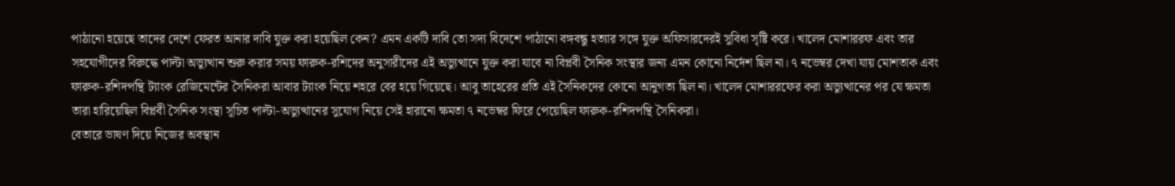পাঠানো হয়েছে তাদের দেশে ফেরত আনার দাবি যুক্ত করা হয়েছিল কেন? এমন একটি দাবি তো সদ্য বিদেশে পাঠানো বঙ্গবন্ধু হত্যার সঙ্গে যুক্ত অফিসারদেরই সুবিধা সৃষ্টি করে। খালেদ মোশাররফ এবং তার সহযোগীদের বিরুদ্ধে পাল্টা অভ্যুত্থান শুরু করার সময় ফারুক-রশিদের অনুসারীদের এই অভ্যুত্থানে যুক্ত করা যাবে না বিপ্লবী সৈনিক সংস্থার জন্য এমন কোনো নির্দেশ ছিল না। ৭ নভেম্বর দেখা যায় মোশতাক এবং ফারুক-রশিদপন্থি ট্যাংক রেজিমেন্টের সৈনিকরা আবার ট্যাংক নিয়ে শহরে বের হয়ে গিয়েছে। আবু তাহেরের প্রতি এই সৈনিকদের কোনো আনুগত্য ছিল না। খালেদ মোশাররফের করা অভ্যুত্থানের পর যে ক্ষমতা তারা হারিয়েছিল বিপ্লবী সৈনিক সংস্থা সূচিত পাল্টা-অভ্যুত্থানের সুযোগ নিয়ে সেই হারানো ক্ষমতা ৭ নভেম্বর ফিরে পেয়েছিল ফারুক-রশিদপন্থি সৈনিকরা।
বেতারে ভাষণ দিয়ে নিজের অবস্থান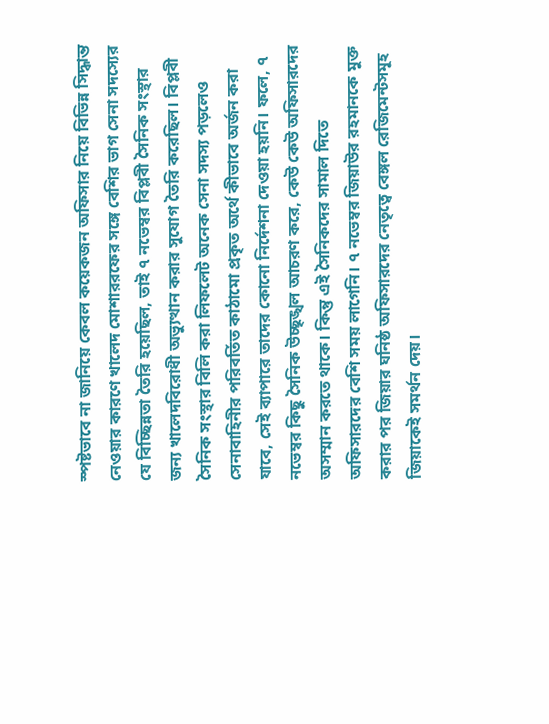স্পষ্টভাবে না জানিয়ে কেবল কয়েকজন অফিসার নিয়ে বিভিন্ন সিদ্ধান্ত নেওয়ার কারণে খালেদ মোশাররফের সঙ্গে বেশির ভাগ সেনা সদস্যের যে বিচ্ছিন্নতা তৈরি হয়েছিল, তাই ৭ নভেম্বর বিপ্লবী সৈনিক সংস্থার জন্য খালেদবিরোধী অভ্যুত্থান করার সুযোগ তৈরি করেছিল। বিপ্লবী সৈনিক সংস্থার বিলি করা লিফলেট অনেক সেনা সদস্য পড়লেও সেনাবাহিনীর পরিবর্তিত কাঠামো প্রকৃত অর্থে কীভাবে অর্জন করা যাবে, সেই ব্যাপারে তাদের কোনো নির্দেশনা দেওয়া হয়নি। ফলে, ৭ নভেম্বর কিছু সৈনিক উচ্ছৃঙ্খল আচরণ করে, কেউ কেউ অফিসারদের অসম্মান করতে থাকে। কিন্তু এই সৈনিকদের সামাল দিতে অফিসারদের বেশি সময় লাগেনি। ৭ নভেম্বর জিয়াউর রহমানকে মুক্ত করার পর জিয়ার ঘনিষ্ঠ অফিসারদের নেতৃত্বে বেঙ্গল রেজিমেন্টসমূহ জিয়াকেই সমর্থন দেয়।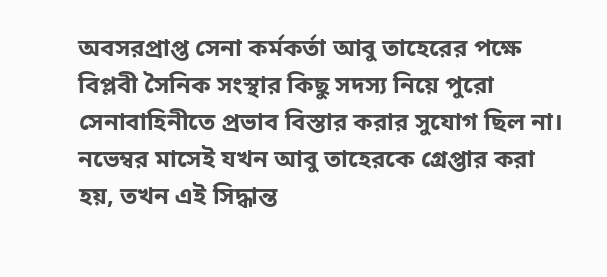অবসরপ্রাপ্ত সেনা কর্মকর্তা আবু তাহেরের পক্ষে বিপ্লবী সৈনিক সংস্থার কিছু সদস্য নিয়ে পুরো সেনাবাহিনীতে প্রভাব বিস্তার করার সুযোগ ছিল না। নভেম্বর মাসেই যখন আবু তাহেরকে গ্রেপ্তার করা হয়, তখন এই সিদ্ধান্ত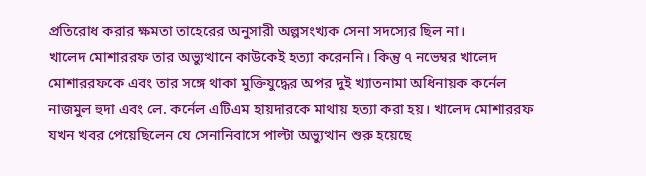প্রতিরোধ করার ক্ষমতা তাহেরের অনুসারী অল্পসংখ্যক সেনা সদস্যের ছিল না।
খালেদ মোশাররফ তার অভ্যুত্থানে কাউকেই হত্যা করেননি। কিন্তু ৭ নভেম্বর খালেদ মোশাররফকে এবং তার সঙ্গে থাকা মুক্তিযুদ্ধের অপর দুই খ্যাতনামা অধিনায়ক কর্নেল নাজমুল হুদা এবং লে. কর্নেল এটিএম হায়দারকে মাথায় হত্যা করা হয়। খালেদ মোশাররফ যখন খবর পেয়েছিলেন যে সেনানিবাসে পাল্টা অভ্যুত্থান শুরু হয়েছে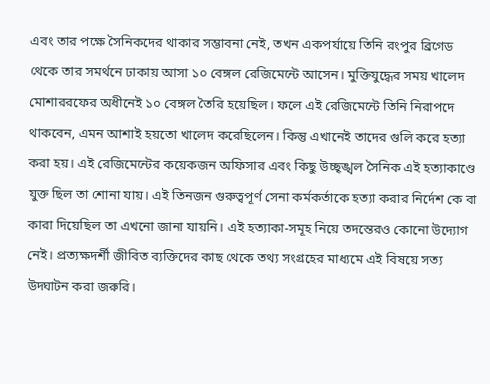এবং তার পক্ষে সৈনিকদের থাকার সম্ভাবনা নেই, তখন একপর্যায়ে তিনি রংপুর ব্রিগেড থেকে তার সমর্থনে ঢাকায় আসা ১০ বেঙ্গল রেজিমেন্টে আসেন। মুক্তিযুদ্ধের সময় খালেদ মোশাররফের অধীনেই ১০ বেঙ্গল তৈরি হয়েছিল। ফলে এই রেজিমেন্টে তিনি নিরাপদে থাকবেন, এমন আশাই হয়তো খালেদ করেছিলেন। কিন্তু এখানেই তাদের গুলি করে হত্যা করা হয়। এই রেজিমেন্টের কয়েকজন অফিসার এবং কিছু উচ্ছৃঙ্খল সৈনিক এই হত্যাকাণ্ডে যুক্ত ছিল তা শোনা যায়। এই তিনজন গুরুত্বপূর্ণ সেনা কর্মকর্তাকে হত্যা করার নির্দেশ কে বা কারা দিয়েছিল তা এখনো জানা যায়নি। এই হত্যাকা-সমূহ নিয়ে তদন্তেরও কোনো উদ্যোগ নেই। প্রত্যক্ষদর্শী জীবিত ব্যক্তিদের কাছ থেকে তথ্য সংগ্রহের মাধ্যমে এই বিষয়ে সত্য উদ্ঘাটন করা জরুরি।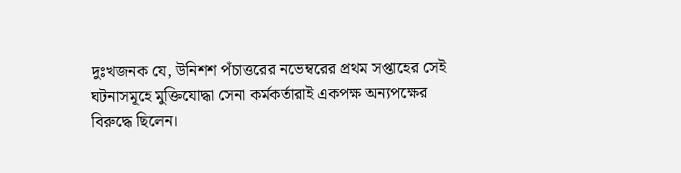দুঃখজনক যে, উনিশশ পঁচাত্তরের নভেম্বরের প্রথম সপ্তাহের সেই ঘটনাসমূহে মুক্তিযোদ্ধা সেনা কর্মকর্তারাই একপক্ষ অন্যপক্ষের বিরুদ্ধে ছিলেন।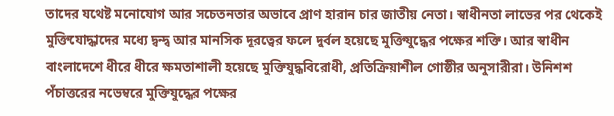তাদের যথেষ্ট মনোযোগ আর সচেতনতার অভাবে প্রাণ হারান চার জাতীয় নেতা। স্বাধীনতা লাভের পর থেকেই মুক্তিযোদ্ধাদের মধ্যে দ্বন্দ্ব আর মানসিক দূরত্বের ফলে দুর্বল হয়েছে মুক্তিযুদ্ধের পক্ষের শক্তি। আর স্বাধীন বাংলাদেশে ধীরে ধীরে ক্ষমতাশালী হয়েছে মুক্তিযুদ্ধবিরোধী, প্রতিক্রিয়াশীল গোষ্ঠীর অনুসারীরা। উনিশশ পঁচাত্তরের নভেম্বরে মুক্তিযুদ্ধের পক্ষের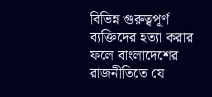বিভিন্ন গুরুত্বপূর্ণ ব্যক্তিদের হত্যা করার ফলে বাংলাদেশের রাজনীতিতে যে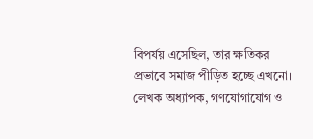বিপর্যয় এসেছিল, তার ক্ষতিকর প্রভাবে সমাজ পীড়িত হচ্ছে এখনো।
লেখক অধ্যাপক, গণযোগাযোগ ও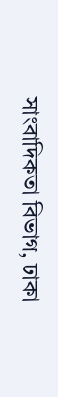সাংবাদিকতা বিভাগ, ঢাকা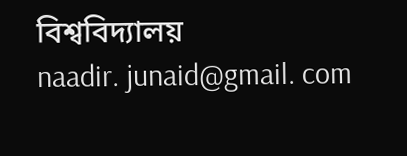বিশ্ববিদ্যালয়
naadir. junaid@gmail. com